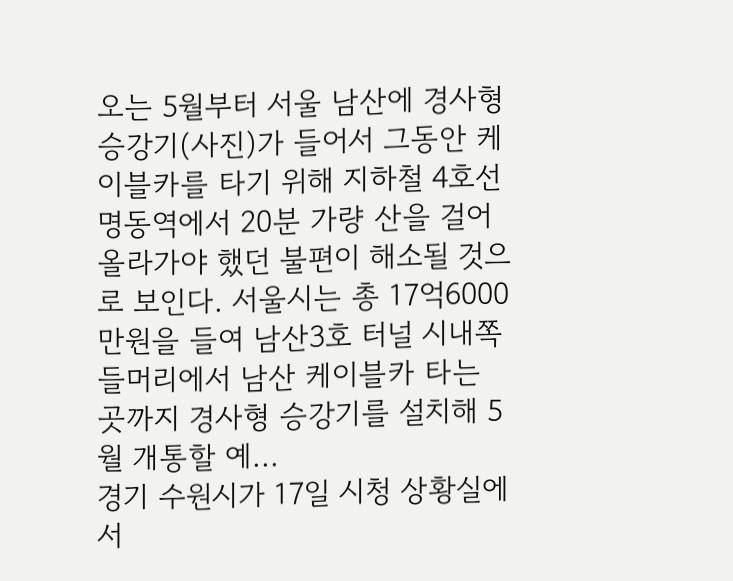오는 5월부터 서울 남산에 경사형 승강기(사진)가 들어서 그동안 케이블카를 타기 위해 지하철 4호선 명동역에서 20분 가량 산을 걸어 올라가야 했던 불편이 해소될 것으로 보인다. 서울시는 총 17억6000만원을 들여 남산3호 터널 시내쪽 들머리에서 남산 케이블카 타는 곳까지 경사형 승강기를 설치해 5월 개통할 예...
경기 수원시가 17일 시청 상황실에서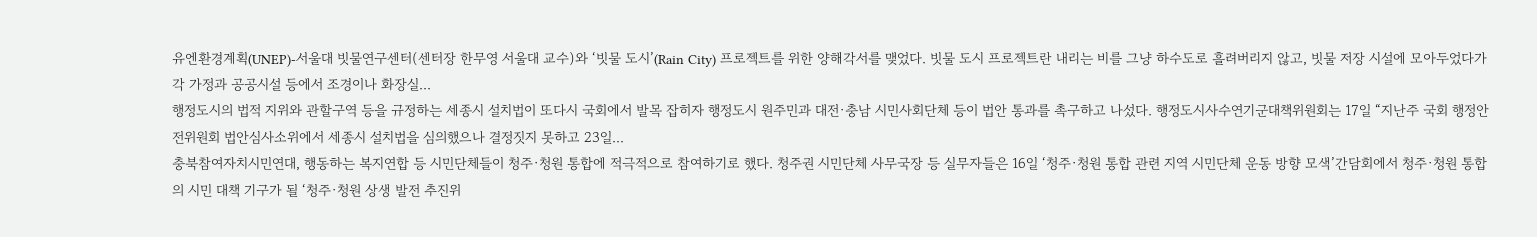유엔환경계획(UNEP)-서울대 빗물연구센터(센터장 한무영 서울대 교수)와 ‘빗물 도시’(Rain City) 프로젝트를 위한 양해각서를 맺었다. 빗물 도시 프로젝트란 내리는 비를 그냥 하수도로 흘려버리지 않고, 빗물 저장 시설에 모아두었다가 각 가정과 공공시설 등에서 조경이나 화장실...
행정도시의 법적 지위와 관할구역 등을 규정하는 세종시 설치법이 또다시 국회에서 발목 잡히자 행정도시 원주민과 대전·충남 시민사회단체 등이 법안 통과를 촉구하고 나섰다. 행정도시사수연기군대책위원회는 17일 “지난주 국회 행정안전위원회 법안심사소위에서 세종시 설치법을 심의했으나 결정짓지 못하고 23일...
충북참여자치시민연대, 행동하는 복지연합 등 시민단체들이 청주·청원 통합에 적극적으로 참여하기로 했다. 청주권 시민단체 사무국장 등 실무자들은 16일 ‘청주·청원 통합 관련 지역 시민단체 운동 방향 모색’간담회에서 청주·청원 통합의 시민 대책 기구가 될 ‘청주·청원 상생 발전 추진위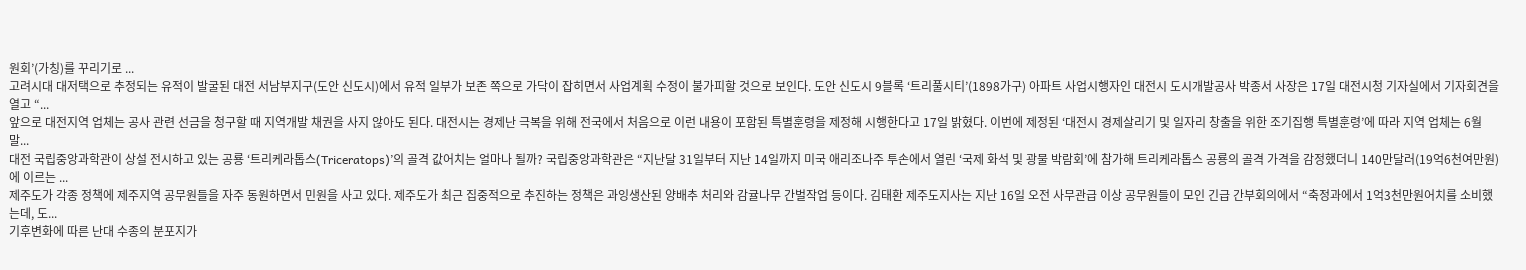원회’(가칭)를 꾸리기로 ...
고려시대 대저택으로 추정되는 유적이 발굴된 대전 서남부지구(도안 신도시)에서 유적 일부가 보존 쪽으로 가닥이 잡히면서 사업계획 수정이 불가피할 것으로 보인다. 도안 신도시 9블록 ‘트리풀시티’(1898가구) 아파트 사업시행자인 대전시 도시개발공사 박종서 사장은 17일 대전시청 기자실에서 기자회견을 열고 “...
앞으로 대전지역 업체는 공사 관련 선금을 청구할 때 지역개발 채권을 사지 않아도 된다. 대전시는 경제난 극복을 위해 전국에서 처음으로 이런 내용이 포함된 특별훈령을 제정해 시행한다고 17일 밝혔다. 이번에 제정된 ‘대전시 경제살리기 및 일자리 창출을 위한 조기집행 특별훈령’에 따라 지역 업체는 6월 말...
대전 국립중앙과학관이 상설 전시하고 있는 공룡 ‘트리케라톱스(Triceratops)’의 골격 값어치는 얼마나 될까? 국립중앙과학관은 “지난달 31일부터 지난 14일까지 미국 애리조나주 투손에서 열린 ‘국제 화석 및 광물 박람회’에 참가해 트리케라톱스 공룡의 골격 가격을 감정했더니 140만달러(19억6천여만원)에 이르는 ...
제주도가 각종 정책에 제주지역 공무원들을 자주 동원하면서 민원을 사고 있다. 제주도가 최근 집중적으로 추진하는 정책은 과잉생산된 양배추 처리와 감귤나무 간벌작업 등이다. 김태환 제주도지사는 지난 16일 오전 사무관급 이상 공무원들이 모인 긴급 간부회의에서 “축정과에서 1억3천만원어치를 소비했는데, 도...
기후변화에 따른 난대 수종의 분포지가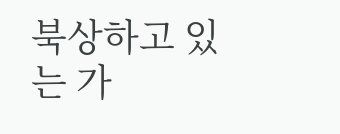북상하고 있는 가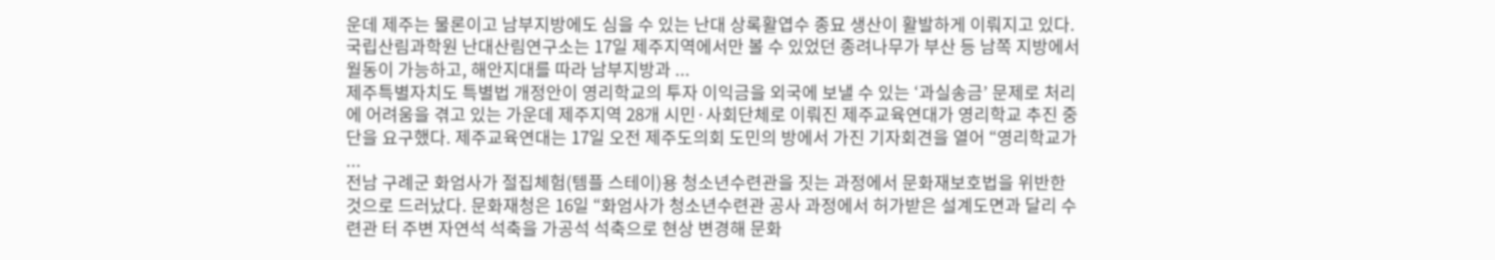운데 제주는 물론이고 남부지방에도 심을 수 있는 난대 상록활엽수 종묘 생산이 활발하게 이뤄지고 있다. 국립산림과학원 난대산림연구소는 17일 제주지역에서만 볼 수 있었던 종려나무가 부산 등 남쪽 지방에서 월동이 가능하고, 해안지대를 따라 남부지방과 ...
제주특별자치도 특별법 개정안이 영리학교의 투자 이익금을 외국에 보낼 수 있는 ‘과실송금’ 문제로 처리에 어려움을 겪고 있는 가운데 제주지역 28개 시민·사회단체로 이뤄진 제주교육연대가 영리학교 추진 중단을 요구했다. 제주교육연대는 17일 오전 제주도의회 도민의 방에서 가진 기자회견을 열어 “영리학교가 ...
전남 구례군 화엄사가 절집체험(템플 스테이)용 청소년수련관을 짓는 과정에서 문화재보호법을 위반한 것으로 드러났다. 문화재청은 16일 “화엄사가 청소년수련관 공사 과정에서 허가받은 설계도면과 달리 수련관 터 주변 자연석 석축을 가공석 석축으로 현상 변경해 문화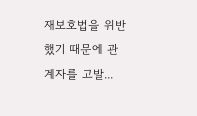재보호법을 위반했기 때문에 관계자를 고발...